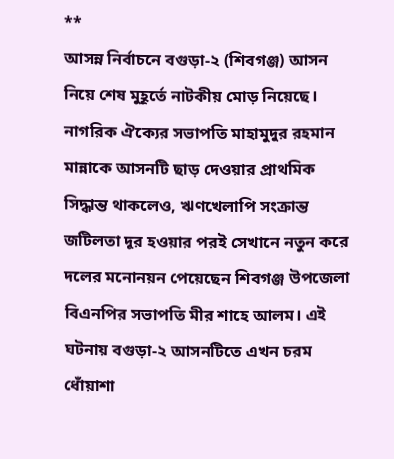**
আসন্ন নির্বাচনে বগুড়া-২ (শিবগঞ্জ) আসন নিয়ে শেষ মুহূর্তে নাটকীয় মোড় নিয়েছে। নাগরিক ঐক্যের সভাপতি মাহামুদুর রহমান মান্নাকে আসনটি ছাড় দেওয়ার প্রাথমিক সিদ্ধান্ত থাকলেও, ঋণখেলাপি সংক্রান্ত জটিলতা দূর হওয়ার পরই সেখানে নতুন করে দলের মনোনয়ন পেয়েছেন শিবগঞ্জ উপজেলা বিএনপির সভাপতি মীর শাহে আলম। এই ঘটনায় বগুড়া-২ আসনটিতে এখন চরম ধোঁয়াশা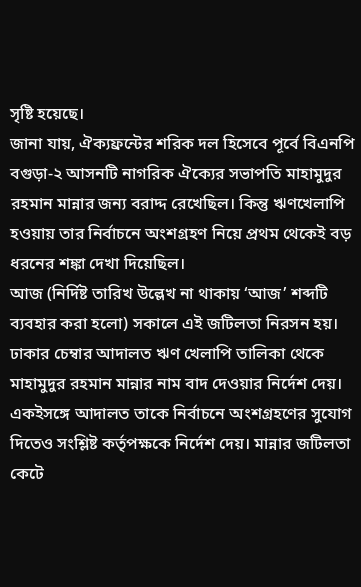সৃষ্টি হয়েছে।
জানা যায়, ঐক্যফ্রন্টের শরিক দল হিসেবে পূর্বে বিএনপি বগুড়া-২ আসনটি নাগরিক ঐক্যের সভাপতি মাহামুদুর রহমান মান্নার জন্য বরাদ্দ রেখেছিল। কিন্তু ঋণখেলাপি হওয়ায় তার নির্বাচনে অংশগ্রহণ নিয়ে প্রথম থেকেই বড় ধরনের শঙ্কা দেখা দিয়েছিল।
আজ (নির্দিষ্ট তারিখ উল্লেখ না থাকায় ‘আজ’ শব্দটি ব্যবহার করা হলো) সকালে এই জটিলতা নিরসন হয়। ঢাকার চেম্বার আদালত ঋণ খেলাপি তালিকা থেকে মাহামুদুর রহমান মান্নার নাম বাদ দেওয়ার নির্দেশ দেয়। একইসঙ্গে আদালত তাকে নির্বাচনে অংশগ্রহণের সুযোগ দিতেও সংশ্লিষ্ট কর্তৃপক্ষকে নির্দেশ দেয়। মান্নার জটিলতা কেটে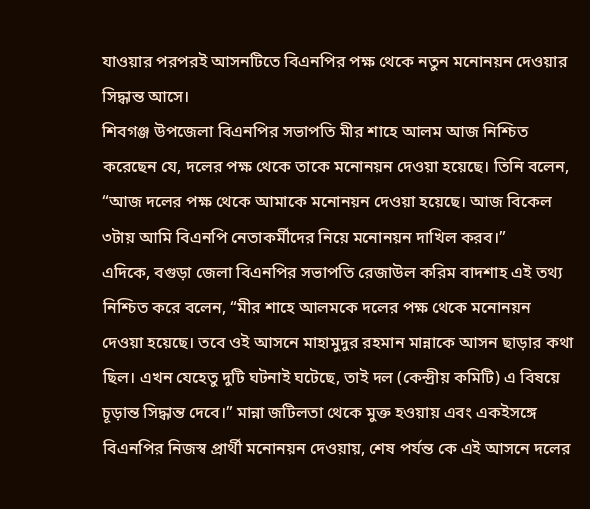যাওয়ার পরপরই আসনটিতে বিএনপির পক্ষ থেকে নতুন মনোনয়ন দেওয়ার সিদ্ধান্ত আসে।
শিবগঞ্জ উপজেলা বিএনপির সভাপতি মীর শাহে আলম আজ নিশ্চিত করেছেন যে, দলের পক্ষ থেকে তাকে মনোনয়ন দেওয়া হয়েছে। তিনি বলেন, “আজ দলের পক্ষ থেকে আমাকে মনোনয়ন দেওয়া হয়েছে। আজ বিকেল ৩টায় আমি বিএনপি নেতাকর্মীদের নিয়ে মনোনয়ন দাখিল করব।”
এদিকে, বগুড়া জেলা বিএনপির সভাপতি রেজাউল করিম বাদশাহ এই তথ্য নিশ্চিত করে বলেন, “মীর শাহে আলমকে দলের পক্ষ থেকে মনোনয়ন দেওয়া হয়েছে। তবে ওই আসনে মাহামুদুর রহমান মান্নাকে আসন ছাড়ার কথা ছিল। এখন যেহেতু দুটি ঘটনাই ঘটেছে, তাই দল (কেন্দ্রীয় কমিটি) এ বিষয়ে চূড়ান্ত সিদ্ধান্ত দেবে।” মান্না জটিলতা থেকে মুক্ত হওয়ায় এবং একইসঙ্গে বিএনপির নিজস্ব প্রার্থী মনোনয়ন দেওয়ায়, শেষ পর্যন্ত কে এই আসনে দলের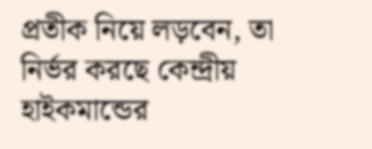প্রতীক নিয়ে লড়বেন, তা নির্ভর করছে কেন্দ্রীয় হাইকমান্ডের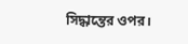সিদ্ধান্তের ওপর।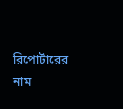রিপোর্টারের নাম